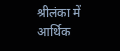श्रीलंका में आर्थिक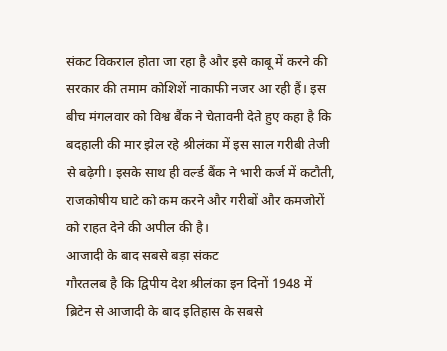संकट विकराल होता जा रहा है और इसे काबू में करने की सरकार की तमाम कोशिशें नाकाफी नजर आ रही हैं। इस बीच मंगलवार को विश्व बैंक ने चेतावनी देते हुए कहा है कि बदहाली की मार झेल रहे श्रीलंका में इस साल गरीबी तेजी से बढ़ेगी। इसके साथ ही वर्ल्ड बैंक ने भारी कर्ज में कटौती, राजकोषीय घाटे को कम करने और गरीबों और कमजोरों को राहत देने की अपील की है।
आजादी के बाद सबसे बड़ा संकट
गौरतलब है कि द्विपीय देश श्रीलंका इन दिनों 1948 में ब्रिटेन से आजादी के बाद इतिहास के सबसे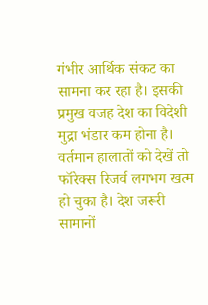गंभीर आर्थिक संकट का सामना कर रहा है। इसकी प्रमुख वजह देश का विदेशी मुद्रा भंडार कम होना है। वर्तमान हालातों को देखें तो फॉरेक्स रिजर्व लगभग खत्म हो चुका है। देश जरूरी सामानों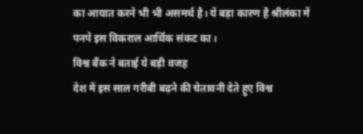का आयात करने भी भी असमर्थ है। ये बड़ा कारण है श्रीलंका में पनपे इस विकराल आर्थिक संकट का।
विश्व बैंक ने बताई ये बड़ी वजह
देश में इस साल गरीबी बढ़ने की चेतावनी देते हुए विश्व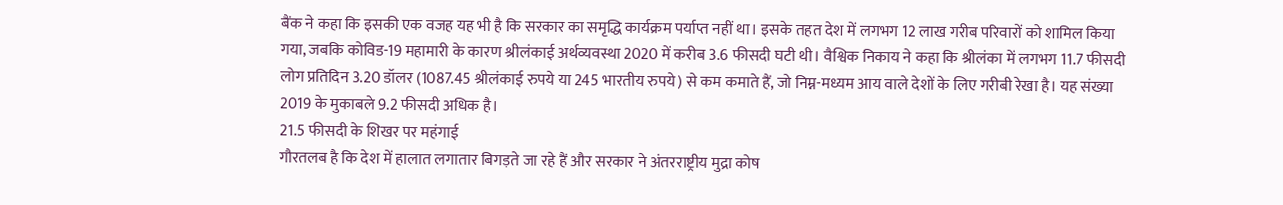बैंक ने कहा कि इसकी एक वजह यह भी है कि सरकार का समृद्धि कार्यक्रम पर्याप्त नहीं था। इसके तहत देश में लगभग 12 लाख गरीब परिवारों को शामिल किया गया, जबकि कोविड-19 महामारी के कारण श्रीलंकाई अर्थव्यवस्था 2020 में करीब 3.6 फीसदी घटी थी। वैश्विक निकाय ने कहा कि श्रीलंका में लगभग 11.7 फीसदी लोग प्रतिदिन 3.20 डॉलर (1087.45 श्रीलंकाई रुपये या 245 भारतीय रुपये) से कम कमाते हैं, जो निम्न-मध्यम आय वाले देशों के लिए गरीबी रेखा है। यह संख्या 2019 के मुकाबले 9.2 फीसदी अधिक है।
21.5 फीसदी के शिखर पर महंगाई
गौरतलब है कि देश में हालात लगातार बिगड़ते जा रहे हैं और सरकार ने अंतरराष्ट्रीय मुद्रा कोष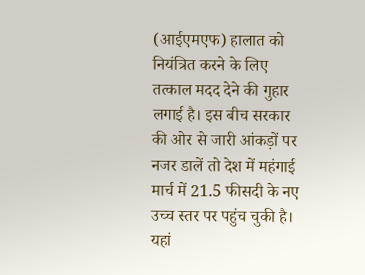(आईएमएफ) हालात को नियंत्रित करने के लिए तत्काल मदद देने की गुहार लगाई है। इस बीच सरकार की ओर से जारी आंकड़ों पर नजर डालें तो देश में महंगाई मार्च में 21.5 फीसदी के नए उच्च स्तर पर पहुंच चुकी है। यहां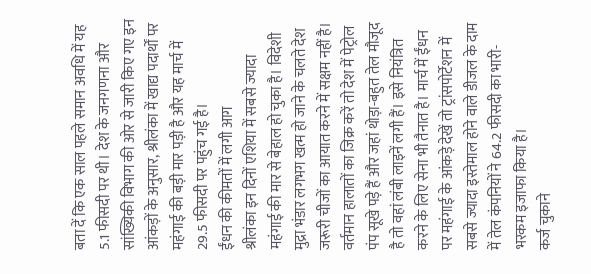बता दें कि एक साल पहले समान अवधि में यह 5.1 फीसदी पर थी। देश के जनगणना और सांख्यिकी विभाग की ओर से जारी किए गए इन आंकड़ों के अनुसार, श्रीलंका में खाद्य पदार्थों पर महंगाई की बड़ी मार पड़ी है और यह मार्च में 29.5 फीसदी पर पहुंच गई है।
ईंधन की कीमतों में लगी आग
श्रीलंका इन दिनों एशिया में सबसे ज्यादा महंगाई की मार से बेहाल हो चुका है। विदेशी मुद्रा भंडार लगभग खत्म हो जाने के चलते देश जरूरी चीजों का आयात करने में सक्षम नहीं है। वर्तमान हालातों का जिक्र करें तो देश में पेट्रोल पंप सूखे पड़े हैं और जहां थोड़ा-बहुत तेल मौजूद है तो वहां लंबी लाइनें लगी हैं। इसे नियंत्रित करने के लिए सेना भी तैनात है। मार्च में ईंधन पर महंगाई के आंकड़े देखें तो ट्रांसपोर्टेशन में सबसे ज्यादा इस्तेमाल होने वाले डीजल के दाम में तेल कंपनियों ने 64.2 फीसदी का भारी-भरकम इजाफा किया है।
कर्ज चुकाने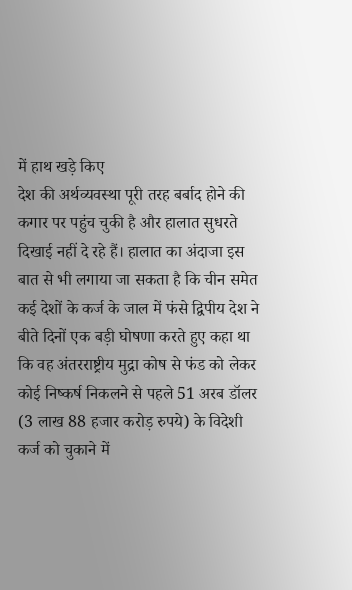में हाथ खड़े किए
देश की अर्थव्यवस्था पूरी तरह बर्बाद होने की कगार पर पहुंच चुकी है और हालात सुधरते दिखाई नहीं दे रहे हैं। हालात का अंदाजा इस बात से भी लगाया जा सकता है कि चीन समेत कई देशों के कर्ज के जाल में फंसे द्विपीय देश ने बीते दिनों एक बड़ी घोषणा करते हुए कहा था कि वह अंतरराष्ट्रीय मुद्रा कोष से फंड को लेकर कोई निष्कर्ष निकलने से पहले 51 अरब डॉलर (3 लाख 88 हजार करोड़ रुपये) के विदेशी कर्ज को चुकाने में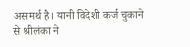असमर्थ है। यानी विदेशी कर्ज चुकाने से श्रीलंका ने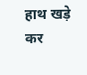हाथ खड़े कर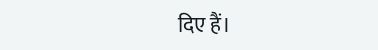दिए हैं।